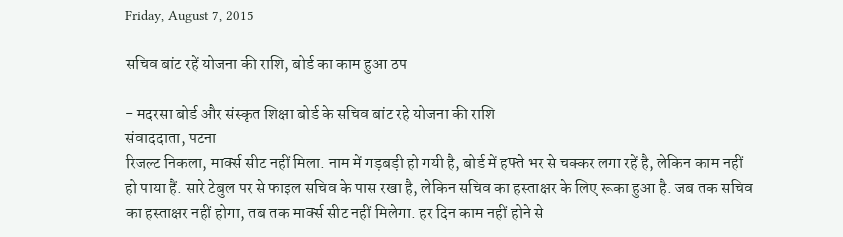Friday, August 7, 2015

सचिव बांट रहें योजना की राशि, बोर्ड का काम हुआ ठप

- मदरसा बोर्ड और संस्कृत शिक्षा बोर्ड के सचिव बांट रहे योजना की राशि
संवाददाता, पटना
रिजल्ट निकला, मार्क्‍स सीट नहीं मिला. नाम में गड़बड़ी हो गयी है, बोर्ड में हफ्ते भर से चक्कर लगा रहें है, लेकिन काम नहीं हो पाया हैं. सारे टेबुल पर से फाइल सचिव के पास रखा है, लेकिन सचिव का हस्ताक्षर के लिए रूका हुआ है. जब तक सचिव का हस्ताक्षर नहीं होगा, तब तक मार्क्‍स सीट नहीं मिलेगा. हर दिन काम नहीं होने से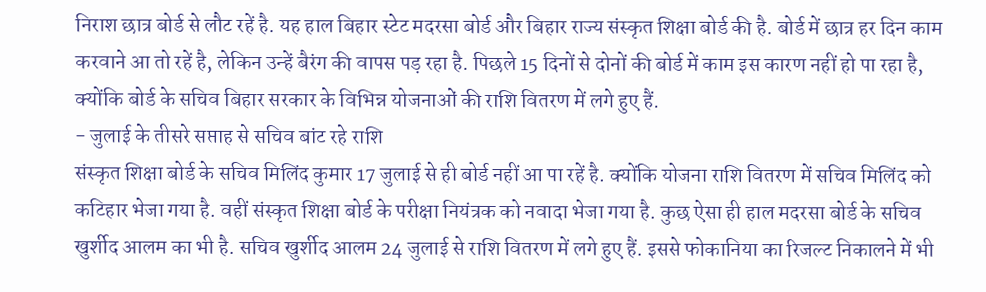निराश छात्र बोर्ड से लौट रहें है. यह हाल बिहार स्टेट मदरसा बोर्ड और बिहार राज्य संस्कृत शिक्षा बोर्ड की है. बोर्ड में छात्र हर दिन काम करवाने आ तो रहें है, लेकिन उन्हें बैरंग की वापस पड़ रहा है. पिछले 15 दिनों से दोनों की बोर्ड में काम इस कारण नहीं हो पा रहा है, क्योंकि बोर्ड के सचिव बिहार सरकार के विभिन्न योजनाओं की राशि वितरण में लगे हुए हैं.
- जुलाई के तीसरे सप्ताह से सचिव बांट रहे राशि
संस्कृत शिक्षा बोर्ड के सचिव मिलिंद कुमार 17 जुलाई से ही बोर्ड नहीं आ पा रहें है. क्योंकि योजना राशि वितरण में सचिव मिलिंद को कटिहार भेजा गया है. वहीं संस्कृत शिक्षा बोर्ड के परीक्षा नियंत्रक को नवादा भेजा गया है. कुछ ऐसा ही हाल मदरसा बोर्ड के सचिव खुर्शीद आलम का भी है. सचिव खुर्शीद आलम 24 जुलाई से राशि वितरण में लगे हुए हैं. इससे फोकानिया का रिजल्ट निकालने में भी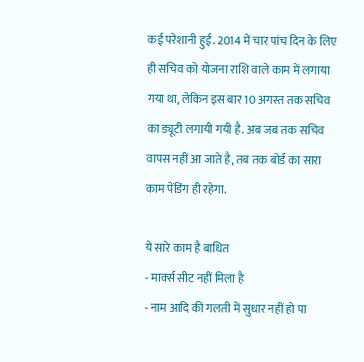कई परेशानी हुई. 2014 में चार पांच दिन के लिए ही सचिव को योजना राशि वाले काम में लगाया गया था, लेकिन इस बार 10 अगस्त तक सचिव का ड्यूटी लगायी गयी है. अब जब तक सचिव वापस नहीं आ जाते है, तब तक बोर्ड का सारा काम पेंडिंग ही रहेगा.

ये सारे काम है बाधित
- मार्क्‍स सीट नहीं मिला है
- नाम आदि की गलती में सुधार नहीं हो पा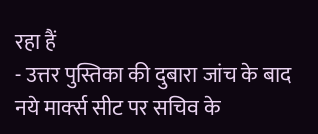रहा हैं
- उत्तर पुस्तिका की दुबारा जांच के बाद नये मार्क्‍स सीट पर सचिव के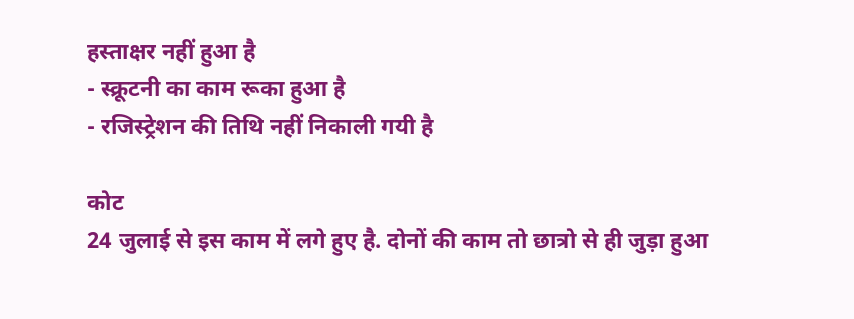हस्ताक्षर नहीं हुआ है
- स्क्रूटनी का काम रूका हुआ है
- रजिस्ट्रेशन की तिथि नहीं निकाली गयी है

कोट
24 जुलाई से इस काम में लगे हुए है. दोनों की काम तो छात्रो से ही जुड़ा हुआ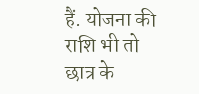हैं. योजना की राशि भी तो छात्र के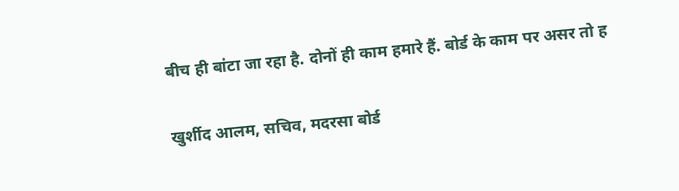बीच ही बांटा जा रहा है. दोनों ही काम हमारे हैं. बोर्ड के काम पर असर तो ह

खुर्शीद आलम, सचिव, मदरसा बोर्ड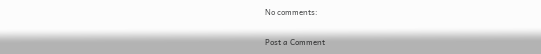No comments:

Post a Comment